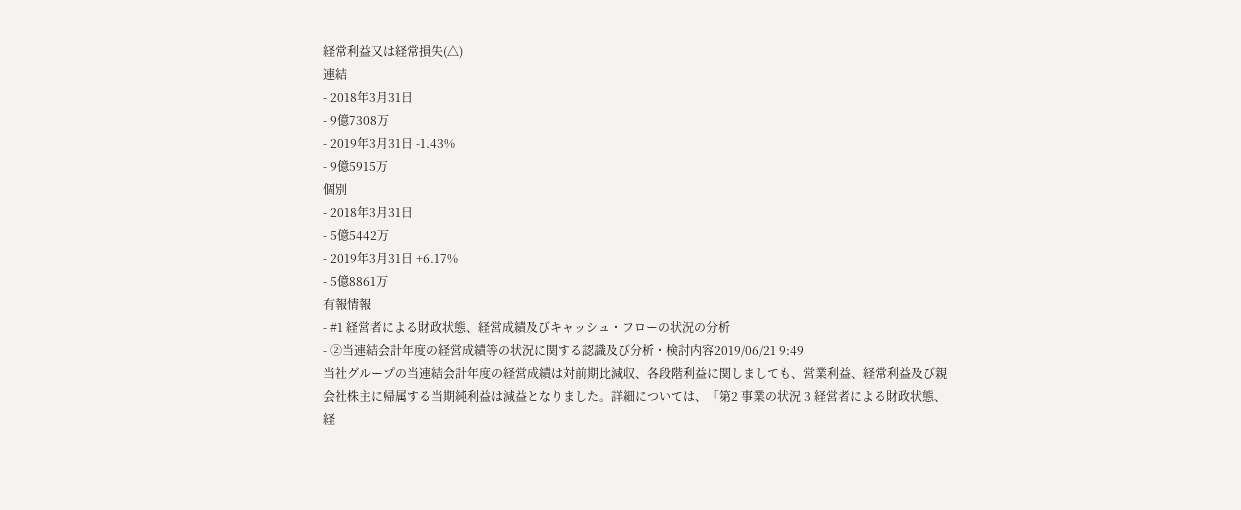経常利益又は経常損失(△)
連結
- 2018年3月31日
- 9億7308万
- 2019年3月31日 -1.43%
- 9億5915万
個別
- 2018年3月31日
- 5億5442万
- 2019年3月31日 +6.17%
- 5億8861万
有報情報
- #1 経営者による財政状態、経営成績及びキャッシュ・フローの状況の分析
- ②当連結会計年度の経営成績等の状況に関する認識及び分析・検討内容2019/06/21 9:49
当社グループの当連結会計年度の経営成績は対前期比減収、各段階利益に関しましても、営業利益、経常利益及び親会社株主に帰属する当期純利益は減益となりました。詳細については、「第2 事業の状況 3 経営者による財政状態、経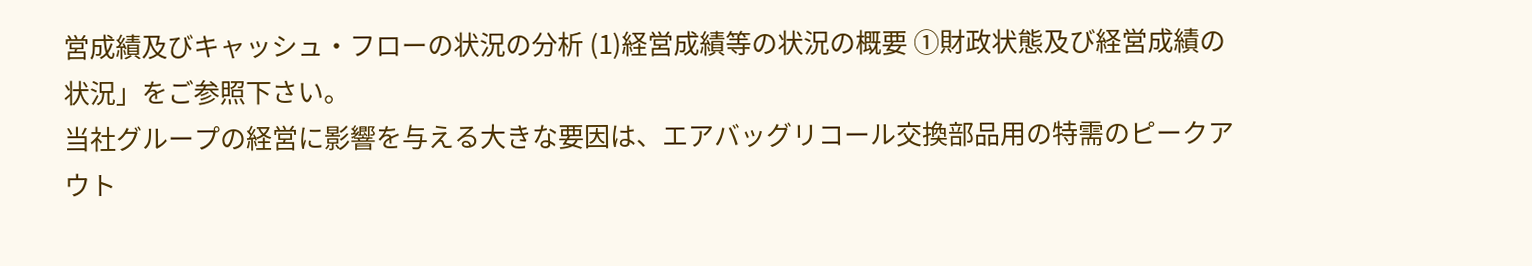営成績及びキャッシュ・フローの状況の分析 (1)経営成績等の状況の概要 ①財政状態及び経営成績の状況」をご参照下さい。
当社グループの経営に影響を与える大きな要因は、エアバッグリコール交換部品用の特需のピークアウト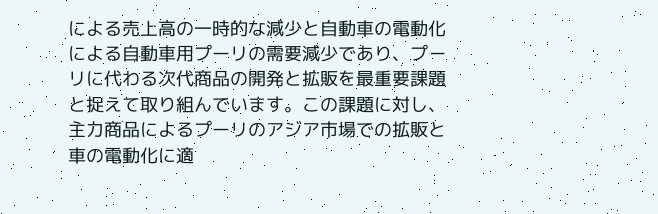による売上高の一時的な減少と自動車の電動化による自動車用プーリの需要減少であり、プーリに代わる次代商品の開発と拡販を最重要課題と捉えて取り組んでいます。この課題に対し、主力商品によるプーリのアジア市場での拡販と車の電動化に適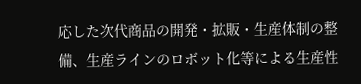応した次代商品の開発・拡販・生産体制の整備、生産ラインのロボット化等による生産性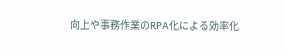向上や事務作業のRPA化による効率化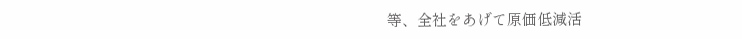等、全社をあげて原価低減活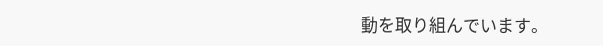動を取り組んでいます。